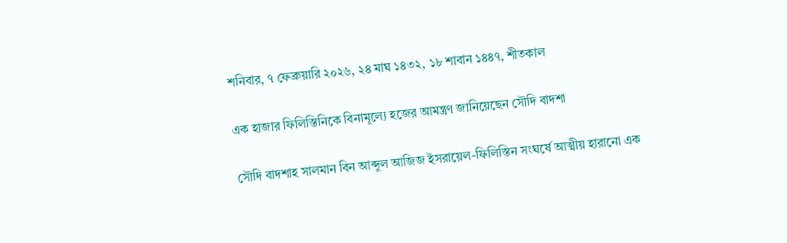শনিবার, ৭ ফেব্রুয়ারি ২০২৬, ২৪ মাঘ ১৪৩২, ১৮ শাবান ১৪৪৭, শীতকাল

এক হাজার ফিলিস্তিনিকে বিনামূল্যে হজের আমন্ত্রণ জানিয়েছেন সৌদি বাদশা

সৌদি বাদশাহ সালমান বিন আব্দুল আজিজ ইসরায়েল-ফিলিস্তিন সংঘর্ষে আত্মীয় হারানো এক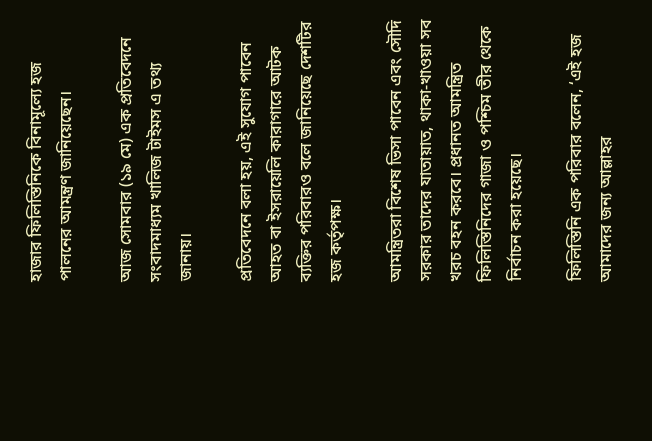হাজার ফিলিস্তিনিকে বিনামূল্যে হজ পালনের আমন্ত্রণ জানিয়েছেন।

আজ সোমবার (১৯ মে) এক প্রতিবেদনে সংবাদমাধ্যম খালিজ টাইমস এ তথ্য জানায়।

প্রতিবেদনে বলা হয়, এই সুযোগ পাবেন আহত বা ইসরায়েলি কারাগারে আটক ব্যক্তির পরিবারও বলে জানিয়েছে দেশটির হজ কর্তৃপক্ষ।

আমন্ত্রিতরা বিশেষ ভিসা পাবেন এবং সৌদি সরকার তাদের যাতায়াত, থাকা-খাওয়া সব খরচ বহন করবে। প্রধানত আমন্ত্রিত ফিলিস্তিনিদের গাজা ও পশ্চিম তীর থেকে নির্বাচন করা হয়েছে।

ফিলিস্তিনি এক পরিবার বলেন, ‘এই হজ আমাদের জন্য আল্লাহর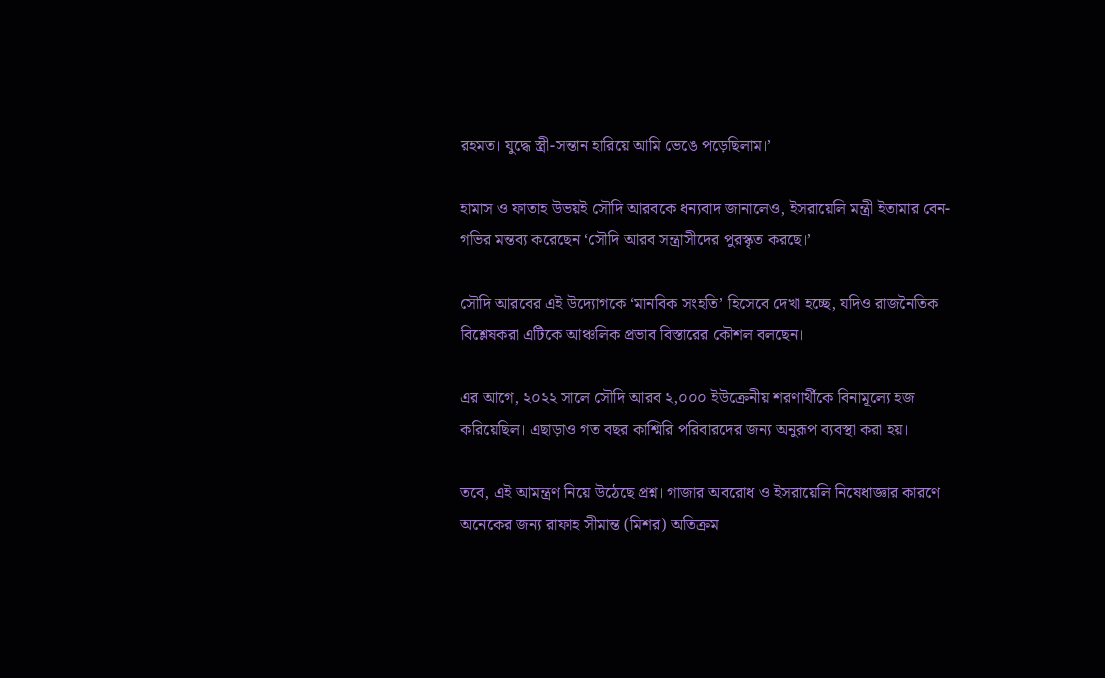রহমত। যুদ্ধে স্ত্রী-সন্তান হারিয়ে আমি ভেঙে পড়েছিলাম।’

হামাস ও ফাতাহ উভয়ই সৌদি আরবকে ধন্যবাদ জানালেও, ইসরায়েলি মন্ত্রী ইতামার বেন-গভির মন্তব্য করেছেন ‘সৌদি আরব সন্ত্রাসীদের পুরস্কৃত করছে।’

সৌদি আরবের এই উদ্যোগকে ‘মানবিক সংহতি’ হিসেবে দেখা হচ্ছে, যদিও রাজনৈতিক বিশ্লেষকরা এটিকে আঞ্চলিক প্রভাব বিস্তারের কৌশল বলছেন।

এর আগে, ২০২২ সালে সৌদি আরব ২,০০০ ইউক্রেনীয় শরণার্থীকে বিনামূল্যে হজ করিয়েছিল। এছাড়াও গত বছর কাশ্মিরি পরিবারদের জন্য অনুরূপ ব্যবস্থা করা হয়।

তবে, এই আমন্ত্রণ নিয়ে উঠেছে প্রশ্ন। গাজার অবরোধ ও ইসরায়েলি নিষেধাজ্ঞার কারণে অনেকের জন্য রাফাহ সীমান্ত (মিশর) অতিক্রম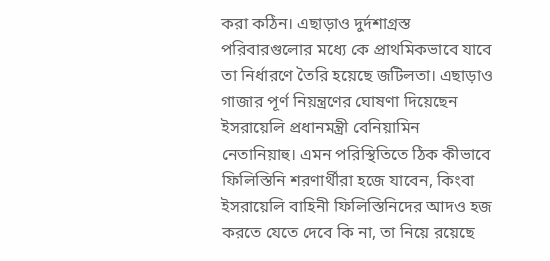করা কঠিন। এছাড়াও দুর্দশাগ্রস্ত পরিবারগুলোর মধ্যে কে প্রাথমিকভাবে যাবে তা নির্ধারণে তৈরি হয়েছে জটিলতা। এছাড়াও গাজার পূর্ণ নিয়ন্ত্রণের ঘোষণা দিয়েছেন ইসরায়েলি প্রধানমন্ত্রী বেনিয়ামিন নেতানিয়াহু। এমন পরিস্থিতিতে ঠিক কীভাবে ফিলিস্তিনি শরণার্থীরা হজে যাবেন, কিংবা ইসরায়েলি বাহিনী ফিলিস্তিনিদের আদও হজ করতে যেতে দেবে কি না, তা নিয়ে রয়েছে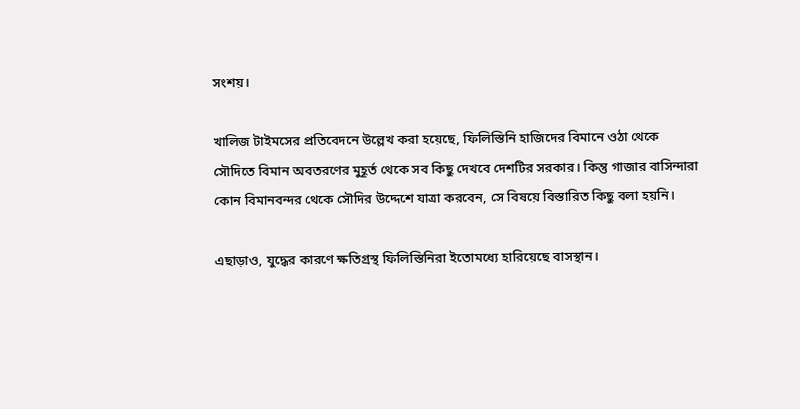সংশয়।

খালিজ টাইমসের প্রতিবেদনে উল্লেখ করা হয়েছে, ফিলিস্তিনি হাজিদের বিমানে ওঠা থেকে সৌদিতে বিমান অবতরণের মুহূর্ত থেকে সব কিছু দেখবে দেশটির সরকার। কিন্তু গাজার বাসিন্দারা কোন বিমানবন্দর থেকে সৌদির উদ্দেশে যাত্রা করবেন, সে বিষয়ে বিস্তারিত কিছু বলা হয়নি।

এছাড়াও, যুদ্ধের কারণে ক্ষতিগ্রস্থ ফিলিস্তিনিরা ইতোমধ্যে হারিয়েছে বাসস্থান।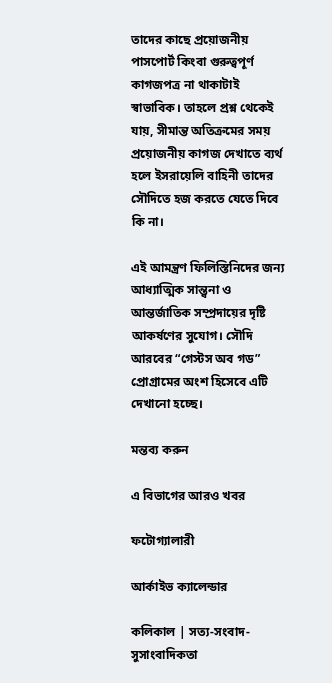তাদের কাছে প্রয়োজনীয় পাসপোর্ট কিংবা গুরুত্বপূর্ণ কাগজপত্র না থাকাটাই স্বাভাবিক। তাহলে প্রশ্ন থেকেই যায়, সীমান্ত অতিক্রমের সময় প্রয়োজনীয় কাগজ দেখাতে ব্যর্থ হলে ইসরায়েলি বাহিনী তাদের সৌদিতে হজ করতে যেতে দিবে কি না।

এই আমন্ত্রণ ফিলিস্তিনিদের জন্য আধ্যাত্মিক সান্ত্বনা ও আন্তর্জাতিক সম্প্রদায়ের দৃষ্টি আকর্ষণের সুযোগ। সৌদি আরবের “গেস্টস অব গড” প্রোগ্রামের অংশ হিসেবে এটি দেখানো হচ্ছে।

মন্তব্য করুন

এ বিভাগের আরও খবর

ফটোগ্যালারী

আর্কাইভ ক্যালেন্ডার

কলিকাল | সত্য-সংবাদ-সুসাংবাদিকতা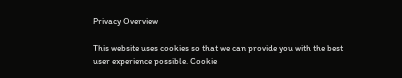Privacy Overview

This website uses cookies so that we can provide you with the best user experience possible. Cookie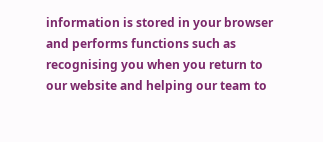information is stored in your browser and performs functions such as recognising you when you return to our website and helping our team to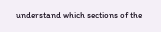understand which sections of the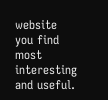website you find most interesting and useful.